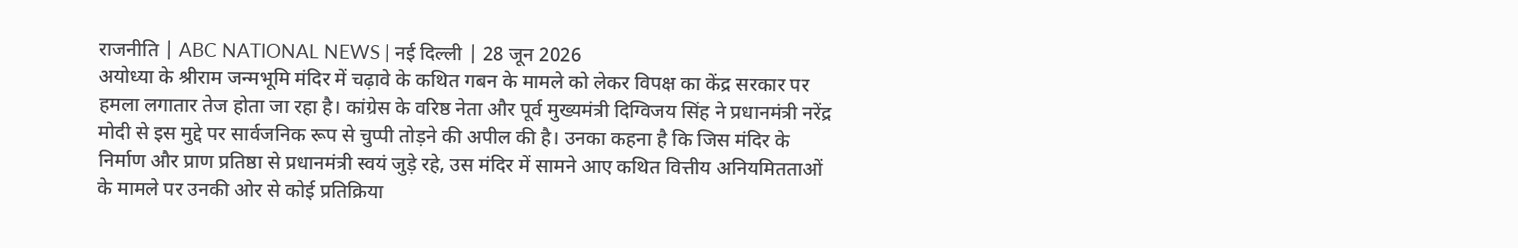राजनीति | ABC NATIONAL NEWS | नई दिल्ली | 28 जून 2026
अयोध्या के श्रीराम जन्मभूमि मंदिर में चढ़ावे के कथित गबन के मामले को लेकर विपक्ष का केंद्र सरकार पर हमला लगातार तेज होता जा रहा है। कांग्रेस के वरिष्ठ नेता और पूर्व मुख्यमंत्री दिग्विजय सिंह ने प्रधानमंत्री नरेंद्र मोदी से इस मुद्दे पर सार्वजनिक रूप से चुप्पी तोड़ने की अपील की है। उनका कहना है कि जिस मंदिर के निर्माण और प्राण प्रतिष्ठा से प्रधानमंत्री स्वयं जुड़े रहे, उस मंदिर में सामने आए कथित वित्तीय अनियमितताओं के मामले पर उनकी ओर से कोई प्रतिक्रिया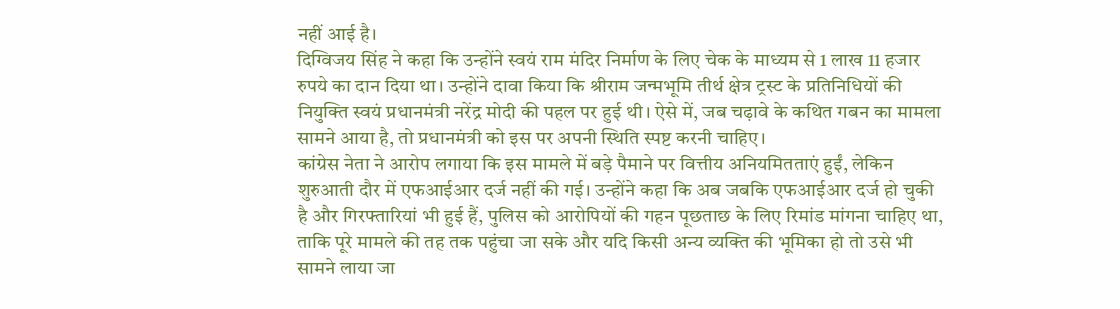नहीं आई है।
दिग्विजय सिंह ने कहा कि उन्होंने स्वयं राम मंदिर निर्माण के लिए चेक के माध्यम से 1 लाख 11 हजार रुपये का दान दिया था। उन्होंने दावा किया कि श्रीराम जन्मभूमि तीर्थ क्षेत्र ट्रस्ट के प्रतिनिधियों की नियुक्ति स्वयं प्रधानमंत्री नरेंद्र मोदी की पहल पर हुई थी। ऐसे में, जब चढ़ावे के कथित गबन का मामला सामने आया है, तो प्रधानमंत्री को इस पर अपनी स्थिति स्पष्ट करनी चाहिए।
कांग्रेस नेता ने आरोप लगाया कि इस मामले में बड़े पैमाने पर वित्तीय अनियमितताएं हुईं, लेकिन शुरुआती दौर में एफआईआर दर्ज नहीं की गई। उन्होंने कहा कि अब जबकि एफआईआर दर्ज हो चुकी है और गिरफ्तारियां भी हुई हैं, पुलिस को आरोपियों की गहन पूछताछ के लिए रिमांड मांगना चाहिए था, ताकि पूरे मामले की तह तक पहुंचा जा सके और यदि किसी अन्य व्यक्ति की भूमिका हो तो उसे भी सामने लाया जा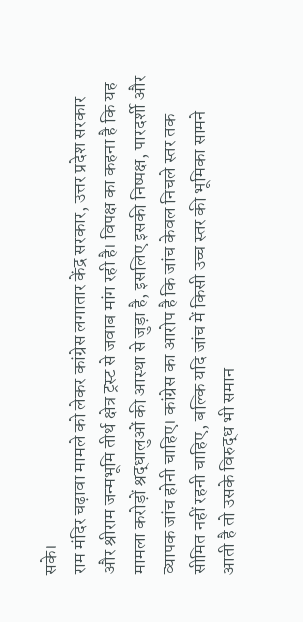सके।
राम मंदिर चढ़ावा मामले को लेकर कांग्रेस लगातार केंद्र सरकार, उत्तर प्रदेश सरकार और श्रीराम जन्मभूमि तीर्थ क्षेत्र ट्रस्ट से जवाब मांग रही है। विपक्ष का कहना है कि यह मामला करोड़ों श्रद्धालुओं की आस्था से जुड़ा है, इसलिए इसकी निष्पक्ष, पारदर्शी और व्यापक जांच होनी चाहिए। कांग्रेस का आरोप है कि जांच केवल निचले स्तर तक सीमित नहीं रहनी चाहिए, बल्कि यदि जांच में किसी उच्च स्तर की भूमिका सामने आती है तो उसके विरुद्ध भी समान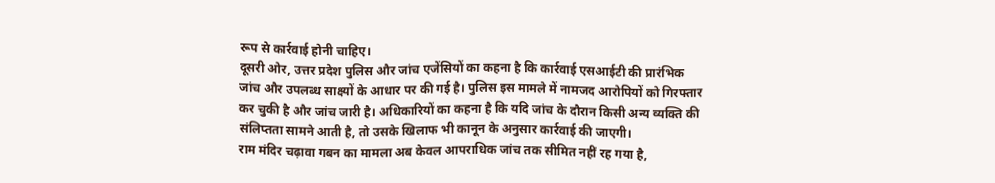रूप से कार्रवाई होनी चाहिए।
दूसरी ओर, उत्तर प्रदेश पुलिस और जांच एजेंसियों का कहना है कि कार्रवाई एसआईटी की प्रारंभिक जांच और उपलब्ध साक्ष्यों के आधार पर की गई है। पुलिस इस मामले में नामजद आरोपियों को गिरफ्तार कर चुकी है और जांच जारी है। अधिकारियों का कहना है कि यदि जांच के दौरान किसी अन्य व्यक्ति की संलिप्तता सामने आती है, तो उसके खिलाफ भी कानून के अनुसार कार्रवाई की जाएगी।
राम मंदिर चढ़ावा गबन का मामला अब केवल आपराधिक जांच तक सीमित नहीं रह गया है,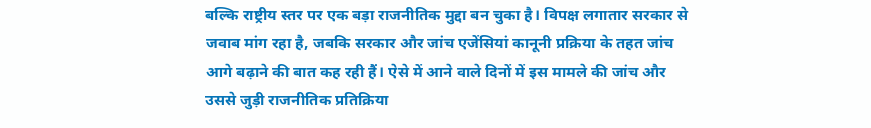बल्कि राष्ट्रीय स्तर पर एक बड़ा राजनीतिक मुद्दा बन चुका है। विपक्ष लगातार सरकार से जवाब मांग रहा है, जबकि सरकार और जांच एजेंसियां कानूनी प्रक्रिया के तहत जांच आगे बढ़ाने की बात कह रही हैं। ऐसे में आने वाले दिनों में इस मामले की जांच और उससे जुड़ी राजनीतिक प्रतिक्रिया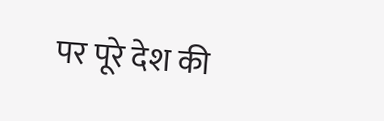पर पूरे देश की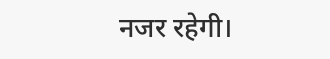नजर रहेगी।